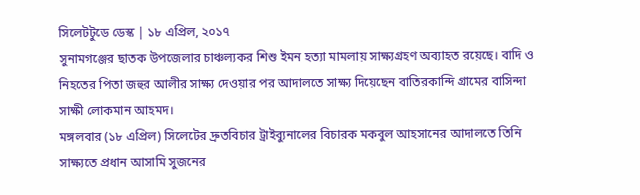সিলেটটুডে ডেস্ক | ১৮ এপ্রিল, ২০১৭
সুনামগঞ্জের ছাতক উপজেলার চাঞ্চল্যকর শিশু ইমন হত্যা মামলায় সাক্ষ্যগ্রহণ অব্যাহত রয়েছে। বাদি ও নিহতের পিতা জহুর আলীর সাক্ষ্য দেওয়ার পর আদালতে সাক্ষ্য দিয়েছেন বাতিরকান্দি গ্রামের বাসিন্দা সাক্ষী লোকমান আহমদ।
মঙ্গলবার (১৮ এপ্রিল) সিলেটের দ্রুতবিচার ট্রাইব্যুনালের বিচারক মকবুল আহসানের আদালতে তিনি সাক্ষ্যতে প্রধান আসামি সুজনের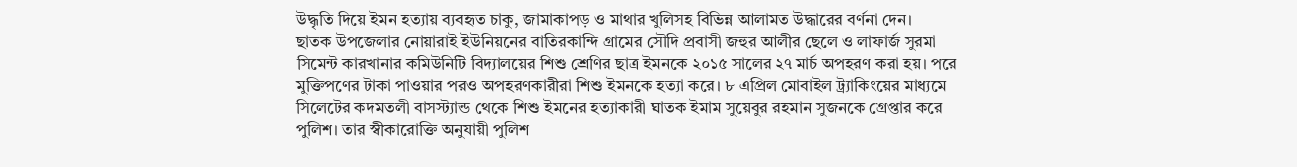উদ্ধৃতি দিয়ে ইমন হত্যায় ব্যবহৃত চাকু, জামাকাপড় ও মাথার খুলিসহ বিভিন্ন আলামত উদ্ধারের বর্ণনা দেন।
ছাতক উপজেলার নোয়ারাই ইউনিয়নের বাতিরকান্দি গ্রামের সৌদি প্রবাসী জহুর আলীর ছেলে ও লাফার্জ সুরমা সিমেন্ট কারখানার কমিউনিটি বিদ্যালয়ের শিশু শ্রেণির ছাত্র ইমনকে ২০১৫ সালের ২৭ মার্চ অপহরণ করা হয়। পরে মুক্তিপণের টাকা পাওয়ার পরও অপহরণকারীরা শিশু ইমনকে হত্যা করে। ৮ এপ্রিল মোবাইল ট্র্যাকিংয়ের মাধ্যমে সিলেটের কদমতলী বাসস্ট্যান্ড থেকে শিশু ইমনের হত্যাকারী ঘাতক ইমাম সুয়েবুর রহমান সুজনকে গ্রেপ্তার করে পুলিশ। তার স্বীকারোক্তি অনুযায়ী পুলিশ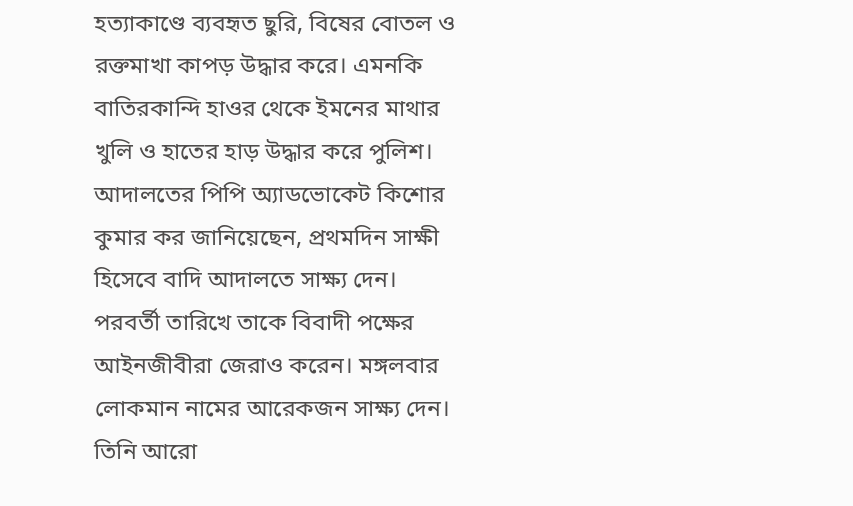হত্যাকাণ্ডে ব্যবহৃত ছুরি, বিষের বোতল ও রক্তমাখা কাপড় উদ্ধার করে। এমনকি বাতিরকান্দি হাওর থেকে ইমনের মাথার খুলি ও হাতের হাড় উদ্ধার করে পুলিশ।
আদালতের পিপি অ্যাডভোকেট কিশোর কুমার কর জানিয়েছেন, প্রথমদিন সাক্ষী হিসেবে বাদি আদালতে সাক্ষ্য দেন। পরবর্তী তারিখে তাকে বিবাদী পক্ষের আইনজীবীরা জেরাও করেন। মঙ্গলবার লোকমান নামের আরেকজন সাক্ষ্য দেন।
তিনি আরো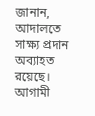জানান, আদালতে সাক্ষ্য প্রদান অব্যাহত রয়েছে। আগামী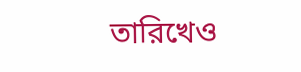তারিখেও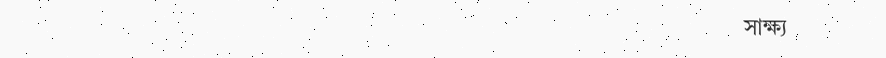সাক্ষ্য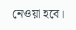নেওয়া হবে।